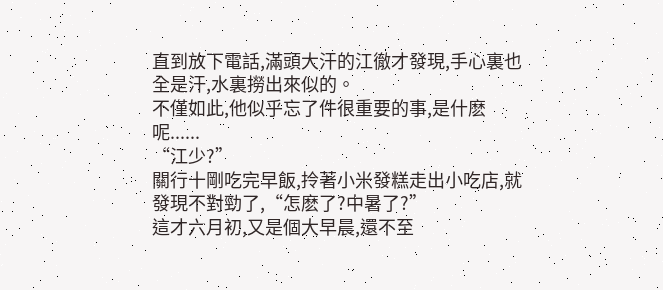直到放下電話,滿頭大汗的江徹才發現,手心裏也全是汗,水裏撈出來似的。
不僅如此,他似乎忘了件很重要的事,是什麽呢......
“江少?”
關行十剛吃完早飯,拎著小米發糕走出小吃店,就發現不對勁了,“怎麽了?中暑了?”
這才六月初,又是個大早晨,還不至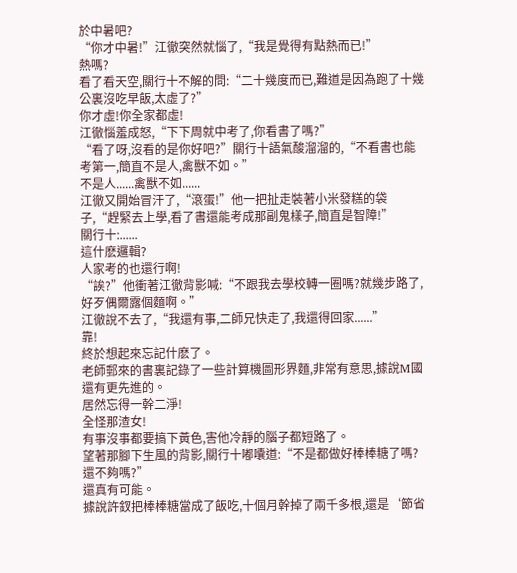於中暑吧?
“你才中暑!”江徹突然就惱了,“我是覺得有點熱而已!”
熱嗎?
看了看天空,關行十不解的問:“二十幾度而已,難道是因為跑了十幾公裏沒吃早飯,太虛了?”
你才虛!你全家都虛!
江徹惱羞成怒,“下下周就中考了,你看書了嗎?”
“看了呀,沒看的是你好吧?”關行十語氣酸溜溜的,“不看書也能考第一,簡直不是人,禽獸不如。”
不是人......禽獸不如......
江徹又開始冒汗了,“滾蛋!”他一把扯走裝著小米發糕的袋子,“趕緊去上學,看了書還能考成那副鬼樣子,簡直是智障!”
關行十:......
這什麽邏輯?
人家考的也還行啊!
“誒?”他衝著江徹背影喊:“不跟我去學校轉一圈嗎?就幾步路了,好歹偶爾露個麵啊。”
江徹說不去了,“我還有事,二師兄快走了,我還得回家......”
靠!
終於想起來忘記什麽了。
老師郵來的書裏記錄了一些計算機圖形界麵,非常有意思,據說M國還有更先進的。
居然忘得一幹二淨!
全怪那渣女!
有事沒事都要搞下黃色,害他冷靜的腦子都短路了。
望著那腳下生風的背影,關行十嘟囔道:“不是都做好棒棒糖了嗎?還不夠嗎?”
還真有可能。
據說許釵把棒棒糖當成了飯吃,十個月幹掉了兩千多根,還是‘節省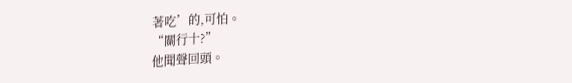著吃’的,可怕。
“關行十?”
他聞聲回頭。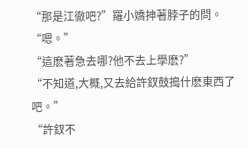“那是江徹吧?”羅小嬌抻著脖子的問。
“嗯。”
“這麽著急去哪?他不去上學麽?”
“不知道,大概,又去給許釵鼓搗什麽東西了吧。”
“許釵不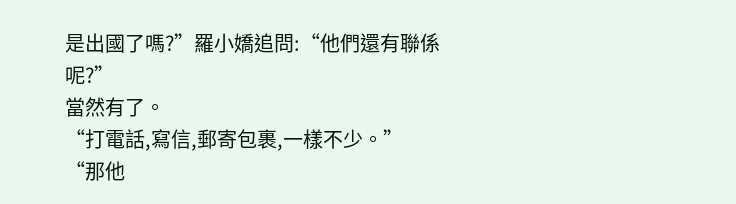是出國了嗎?”羅小嬌追問:“他們還有聯係呢?”
當然有了。
“打電話,寫信,郵寄包裹,一樣不少。”
“那他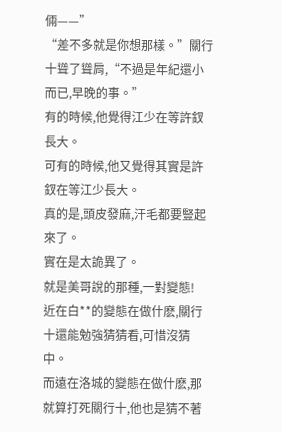倆——”
“差不多就是你想那樣。”關行十聳了聳肩,“不過是年紀還小而已,早晚的事。”
有的時候,他覺得江少在等許釵長大。
可有的時候,他又覺得其實是許釵在等江少長大。
真的是,頭皮發麻,汗毛都要豎起來了。
實在是太詭異了。
就是美哥說的那種,一對變態!
近在白**的變態在做什麽,關行十還能勉強猜猜看,可惜沒猜中。
而遠在洛城的變態在做什麽,那就算打死關行十,他也是猜不著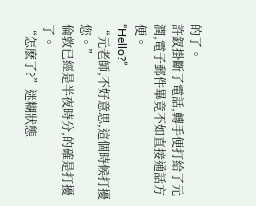的了。
許釵掛斷了電話,轉手便打給了元潤,電子郵件畢竟不如直接通話方便。
“Hello?”
“元老師,不好意思,這個時候打擾您。”
倫敦已經是半夜時分,的確是打擾了。
“怎麽了?”迷糊狀態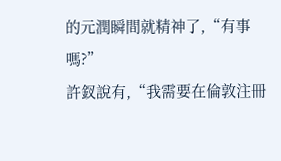的元潤瞬間就精神了,“有事嗎?”
許釵說有,“我需要在倫敦注冊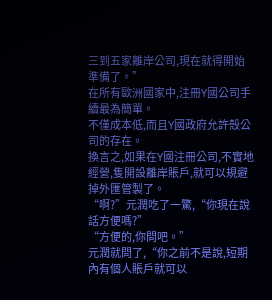三到五家離岸公司,現在就得開始準備了。”
在所有歐洲國家中,注冊Y國公司手續最為簡單。
不僅成本低,而且Y國政府允許殼公司的存在。
換言之,如果在Y國注冊公司,不實地經營,隻開設離岸賬戶,就可以規避掉外匯管製了。
“啊?”元潤吃了一驚,“你現在說話方便嗎?”
“方便的,你問吧。”
元潤就問了,“你之前不是說,短期內有個人賬戶就可以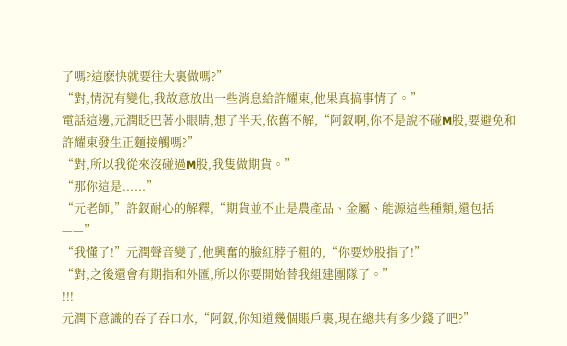了嗎?這麽快就要往大裏做嗎?”
“對,情況有變化,我故意放出一些消息給許耀東,他果真搞事情了。”
電話這邊,元潤眨巴著小眼睛,想了半天,依舊不解,“阿釵啊,你不是說不碰M股,要避免和許耀東發生正麵接觸嗎?”
“對,所以我從來沒碰過M股,我隻做期貨。”
“那你這是......”
“元老師,”許釵耐心的解釋,“期貨並不止是農產品、金屬、能源這些種類,還包括——”
“我懂了!”元潤聲音變了,他興奮的臉紅脖子粗的,“你要炒股指了!”
“對,之後還會有期指和外匯,所以你要開始替我組建團隊了。”
!!!
元潤下意識的吞了吞口水,“阿釵,你知道幾個賬戶裏,現在總共有多少錢了吧?”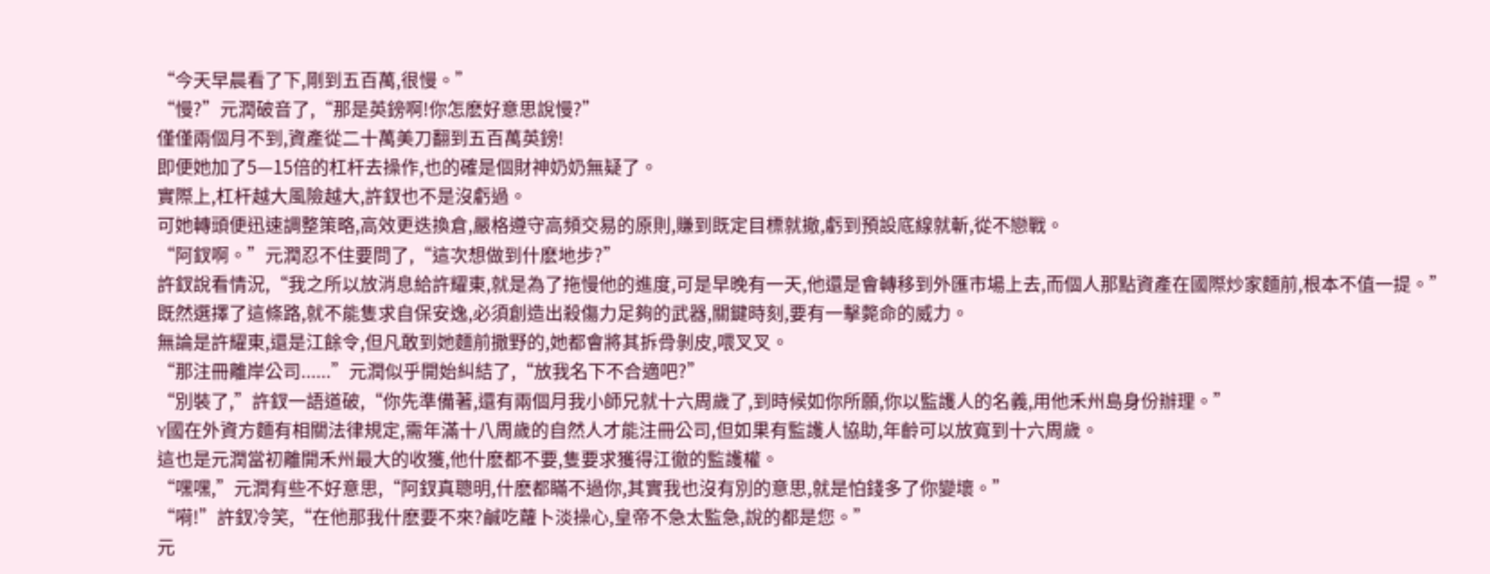“今天早晨看了下,剛到五百萬,很慢。”
“慢?”元潤破音了,“那是英鎊啊!你怎麽好意思說慢?”
僅僅兩個月不到,資產從二十萬美刀翻到五百萬英鎊!
即便她加了5—15倍的杠杆去操作,也的確是個財神奶奶無疑了。
實際上,杠杆越大風險越大,許釵也不是沒虧過。
可她轉頭便迅速調整策略,高效更迭換倉,嚴格遵守高頻交易的原則,賺到既定目標就撤,虧到預設底線就斬,從不戀戰。
“阿釵啊。”元潤忍不住要問了,“這次想做到什麽地步?”
許釵說看情況,“我之所以放消息給許耀東,就是為了拖慢他的進度,可是早晚有一天,他還是會轉移到外匯市場上去,而個人那點資產在國際炒家麵前,根本不值一提。”
既然選擇了這條路,就不能隻求自保安逸,必須創造出殺傷力足夠的武器,關鍵時刻,要有一擊斃命的威力。
無論是許耀東,還是江餘令,但凡敢到她麵前撒野的,她都會將其拆骨剝皮,喂叉叉。
“那注冊離岸公司......”元潤似乎開始糾結了,“放我名下不合適吧?”
“別裝了,”許釵一語道破,“你先準備著,還有兩個月我小師兄就十六周歲了,到時候如你所願,你以監護人的名義,用他禾州島身份辦理。”
Y國在外資方麵有相關法律規定,需年滿十八周歲的自然人才能注冊公司,但如果有監護人協助,年齡可以放寬到十六周歲。
這也是元潤當初離開禾州最大的收獲,他什麽都不要,隻要求獲得江徹的監護權。
“嘿嘿,”元潤有些不好意思,“阿釵真聰明,什麽都瞞不過你,其實我也沒有別的意思,就是怕錢多了你變壞。”
“嗬!”許釵冷笑,“在他那我什麽要不來?鹹吃蘿卜淡操心,皇帝不急太監急,說的都是您。”
元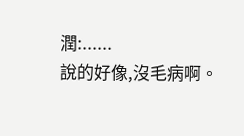潤:......
說的好像,沒毛病啊。